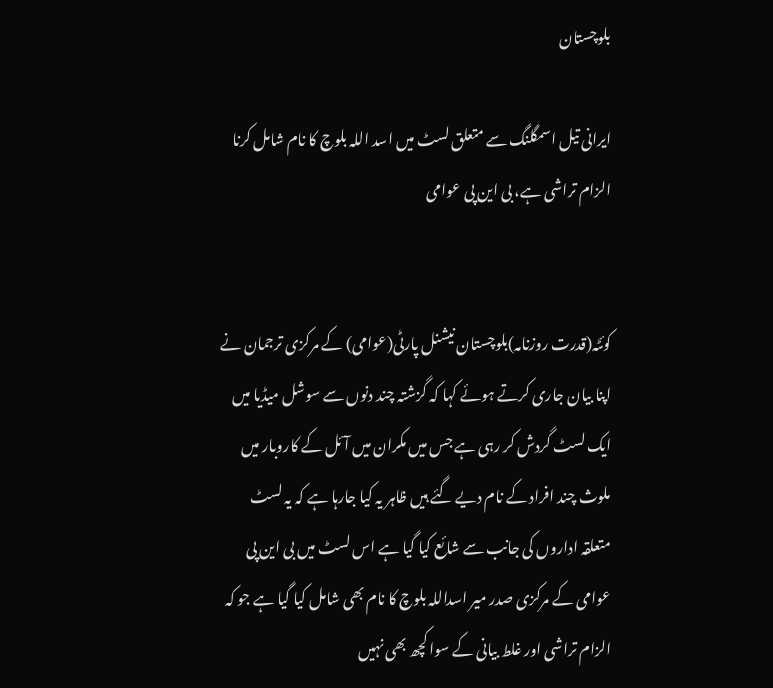بلوچستان

ایرانی تیل اسمگلنگ سے متعلق لسٹ میں اسد اللہ بلوچ کا نام شامل کرنا الزام تراشی ہے، بی این پی عوامی


کوئٹہ(قدرت روزنامہ)بلوچستان نیشنل پارٹی(عوامی) کے مرکزی ترجمان نے اپنا بیان جاری کرتے ہوئے کہا کہ گزشتہ چند دنوں سے سوشل میڈیا میں ایک لسٹ گردش کر رہی ہے جس میں مکران میں آئل کے کاروبار میں ملوث چند افراد کے نام دیے گئے ہیں ظاہر یہ کیا جارہا ہے کہ یہ لسٹ متعلقہ اداروں کی جانب سے شائع کیا گیا ہے اس لسٹ میں بی این پی عوامی کے مرکزی صدر میر اسداللہ بلوچ کا نام بھی شامل کیا گیا ہے جو کہ الزام تراشی اور غلط بیانی کے سوا کچھ بھی نہیں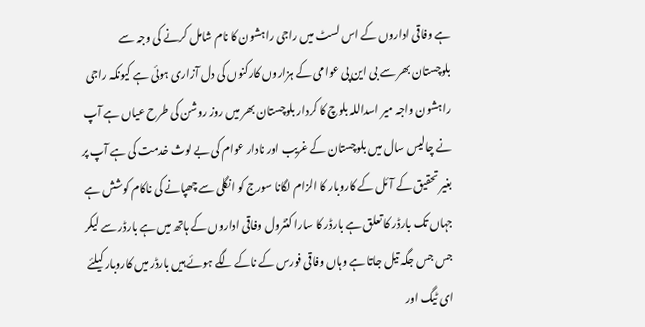ہے وفاقی اداروں کے اس لسٹ میں راجی راہشون کا نام شامل کرنے کی وجہ سے بلوچستان بھر سے بی این پی عوامی کے ہزاروں کارکنوں کی دل آزاری ہوئی ہے کیونکہ راجی راہشون واجہ میر اسداللہ بلوچ کا کردار بلوچستان بھر میں روز روشن کی طرح عیاں ہے آپ نے چالیس سال میں بلوچستان کے غریب اور نادار عوام کی بے لوث خدمت کی ہے آپ پر بغیر تحقیق کے آئل کے کاروبار کا الزام لگانا سورج کو انگلی سے چھپانے کی ناکام کوشش ہے جہاں تک بارڈر کا تعلق ہے بارڈر کا سارا کنٹرول وفاقی اداروں کے ہاتھ میں ہے بارڈر سے لیکر جس جس جگہ تیل جاتا ہے وہاں وفاقی فورس کے ناکے لگے ہوئے ہیں بارڈر میں کاروبار کیلئے ای ٹیگ اور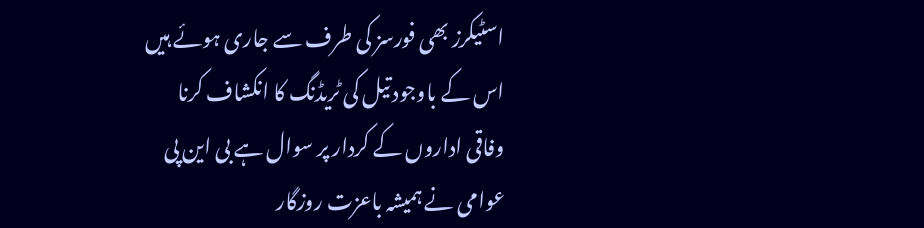اسٹیکرز بھی فورسز کی طرف سے جاری ہوئے ہیں اس کے باوجود تیل کی ٹریڈنگ کا انکشاف کرنا وفاقی اداروں کے کردار پر سوال ہے بی این پی عوامی نے ہمیشہ باعزت روزگار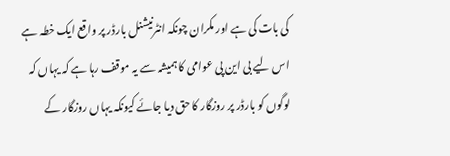کی بات کی ہے اور مکران چونکہ انٹرنیشنل بارڈر پر واقع ایک خطہ ہے اس لیے بی این پی عوامی کا ہمیشہ سے یہ موقف رہا ہے کہ یہاں کہ لوگوں کو بارڈر پر روزگار کا حق دیا جائے کیونکہ یہاں روزگار کے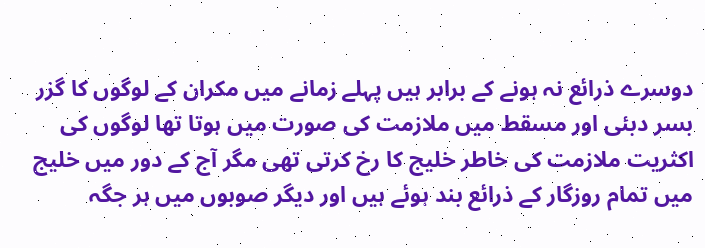دوسرے ذرائع نہ ہونے کے برابر ہیں پہلے زمانے میں مکران کے لوگوں کا گزر بسر دبئی اور مسقط میں ملازمت کی صورت میں ہوتا تھا لوگوں کی اکثریت ملازمت کی خاطر خلیج کا رخ کرتی تھی مگر آج کے دور میں خلیج میں تمام روزگار کے ذرائع بند ہوئے ہیں اور دیگر صوبوں میں ہر جگہ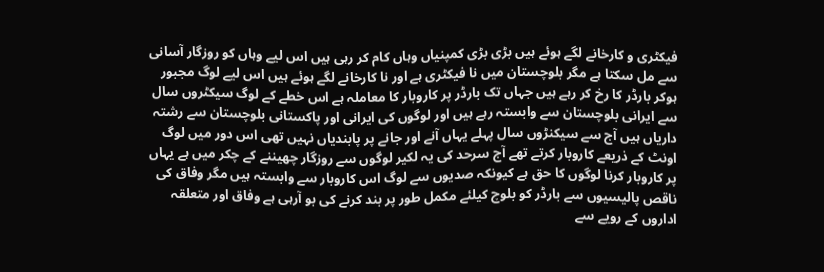فیکٹری و کارخانے لگے ہوئے ہیں بڑی بڑی کمپنیاں وہاں کام کر رہی ہیں اس لیے وہاں کو روزگار آسانی سے مل سکتا ہے مگر بلوچستان میں نا فیکٹری ہے اور نا کارخانے لگے ہوئے ہیں اس لیے لوگ مجبور ہوکر بارڈر کا رخ کر رہے ہیں جہاں تک بارڈر پر کاروبار کا معاملہ ہے اس خطے کے لوگ سیکٹروں سال سے ایرانی بلوچستان سے وابستہ رہے ہیں اور لوگوں کی ایرانی اور پاکستانی بلوچستان سے رشتہ داریاں ہیں آج سے سیکنڑوں سال پہلے یہاں آنے اور جانے پر پابندیاں نہیں تھی اس دور میں لوگ اونٹ کے ذریعے کاروبار کرتے تھے آج سرحد کی یہ لکیر لوگوں سے روزگار چھیننے کے چکر میں ہے یہاں پر کاروبار کرنا لوگوں کا حق ہے کیونکہ صدیوں سے لوگ اس کاروبار سے وابستہ ہیں مگر وفاق کی ناقص پالیسیوں سے بارڈر کو بلوچ کیلئے مکمل طور پر بند کرنے کی بو آرہی ہے وفاق اور متعلقہ اداروں کے رویے سے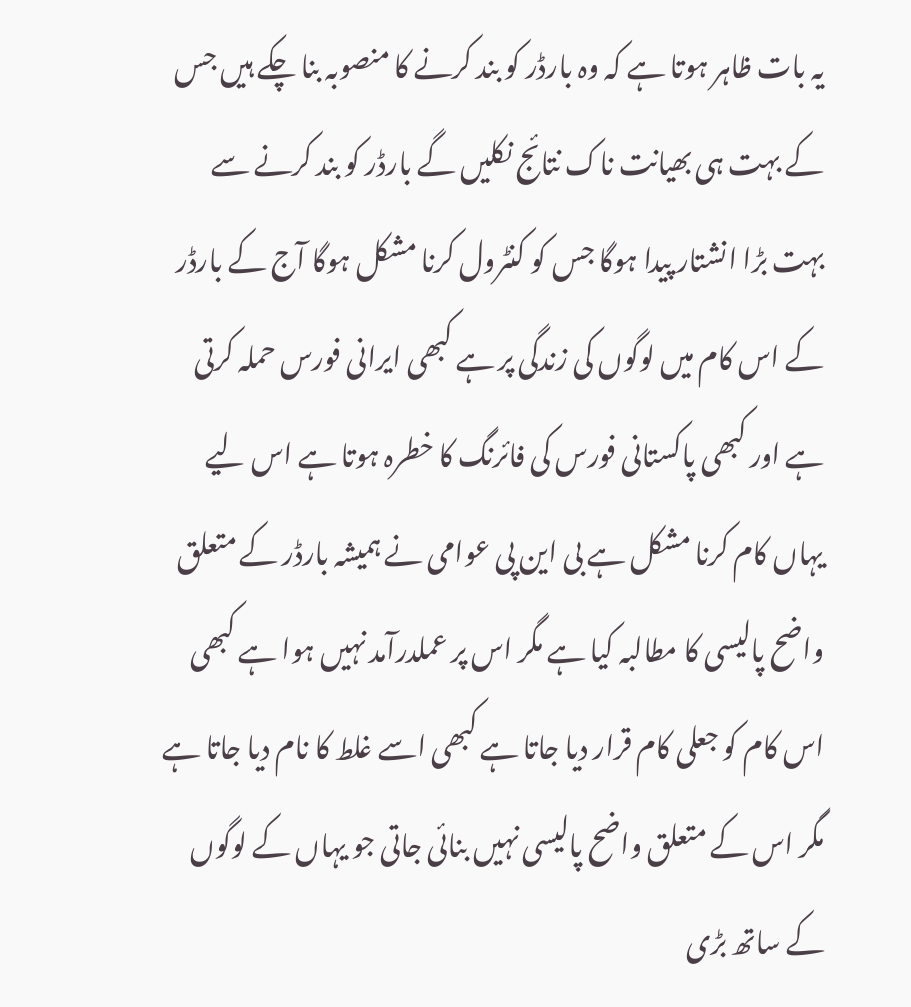یہ بات ظاہر ہوتا ہے کہ وہ بارڈر کو بند کرنے کا منصوبہ بنا چکے ہیں جس کے بہت ہی بھیانت ناک نتائج نکلیں گے بارڈر کو بند کرنے سے بہت بڑا انشتار پیدا ہوگا جس کو کنٹرول کرنا مشکل ہوگا آج کے بارڈر کے اس کام میں لوگوں کی زندگی پر ہے کبھی ایرانی فورس حملہ کرتی ہے اور کبھی پاکستانی فورس کی فائرنگ کا خطرہ ہوتا ہے اس لیے یہاں کام کرنا مشکل ہے بی این پی عوامی نے ہمیشہ بارڈر کے متعلق واضح پالیسی کا مطالبہ کیا ہے مگر اس پر عملدرآمد نہیں ہوا ہے کبھی اس کام کو جعلی کام قرار دیا جاتا ہے کبھی اسے غلط کا نام دیا جاتا ہے مگر اس کے متعلق واضح پالیسی نہیں بنائی جاتی جو یہاں کے لوگوں کے ساتھ بڑی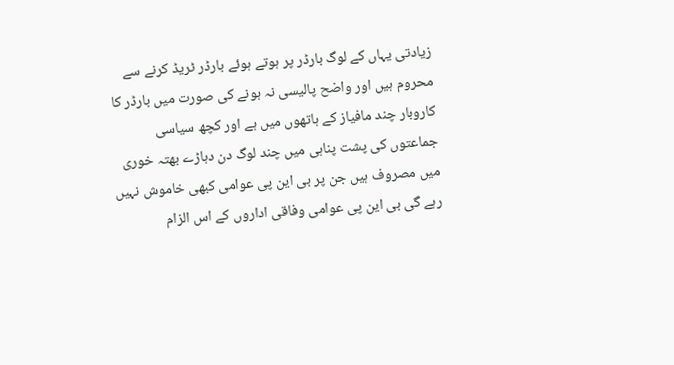زیادتی یہاں کے لوگ بارڈر پر ہوتے ہوئے بارڈر ٹریڈ کرنے سے محروم ہیں اور واضح پالیسی نہ ہونے کی صورت میں بارڈر کا کاروبار چند مافیاز کے ہاتھوں میں ہے اور کچھ سیاسی جماعتوں کی پشت پناہی میں چند لوگ دن دہاڑے بھتہ خوری میں مصروف ہیں جن پر بی این پی عوامی کبھی خاموش نہیں رہے گی بی این پی عوامی وفاقی اداروں کے اس الزام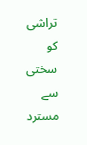تراشی کو سختی سے مسترد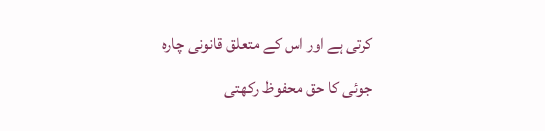کرتی ہے اور اس کے متعلق قانونی چارہ جوئی کا حق محفوظ رکھتی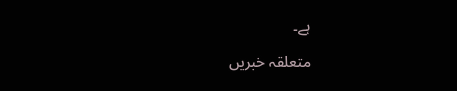ہے۔

متعلقہ خبریں